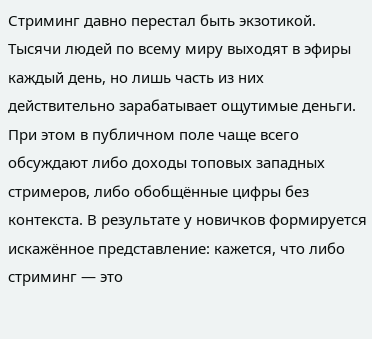Стриминг давно перестал быть экзотикой. Тысячи людей по всему миру выходят в эфиры каждый день, но лишь часть из них действительно зарабатывает ощутимые деньги. При этом в публичном поле чаще всего обсуждают либо доходы топовых западных стримеров, либо обобщённые цифры без контекста. В результате у новичков формируется искажённое представление: кажется, что либо стриминг — это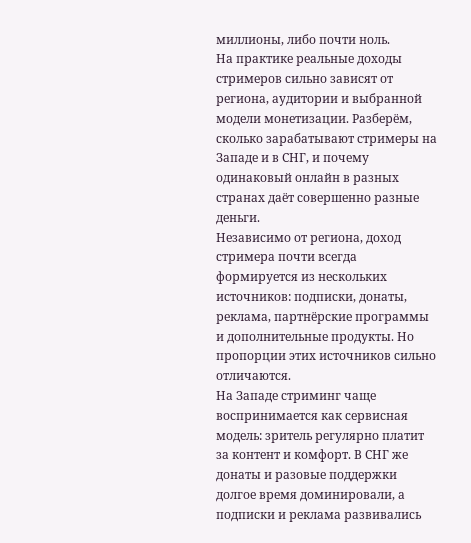миллионы, либо почти ноль.
На практике реальные доходы стримеров сильно зависят от региона, аудитории и выбранной модели монетизации. Разберём, сколько зарабатывают стримеры на Западе и в СНГ, и почему одинаковый онлайн в разных странах даёт совершенно разные деньги.
Независимо от региона, доход стримера почти всегда формируется из нескольких источников: подписки, донаты, реклама, партнёрские программы и дополнительные продукты. Но пропорции этих источников сильно отличаются.
На Западе стриминг чаще воспринимается как сервисная модель: зритель регулярно платит за контент и комфорт. В СНГ же донаты и разовые поддержки долгое время доминировали, а подписки и реклама развивались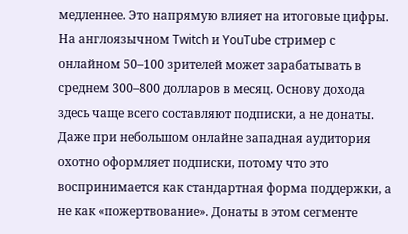медленнее. Это напрямую влияет на итоговые цифры.
На англоязычном Twitch и YouTube стример с онлайном 50–100 зрителей может зарабатывать в среднем 300–800 долларов в месяц. Основу дохода здесь чаще всего составляют подписки, а не донаты.
Даже при небольшом онлайне западная аудитория охотно оформляет подписки, потому что это воспринимается как стандартная форма поддержки, а не как «пожертвование». Донаты в этом сегменте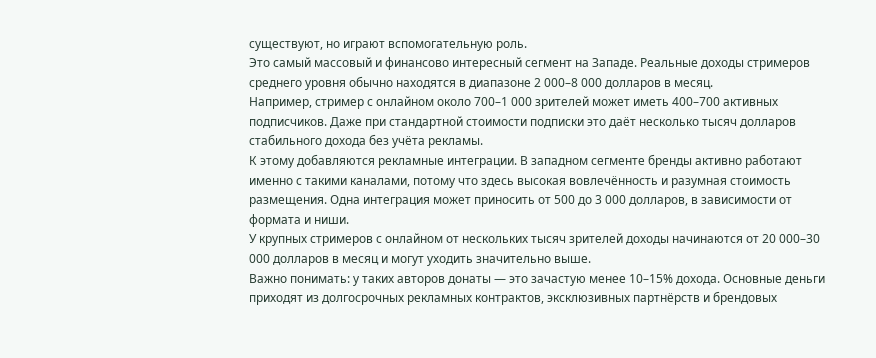существуют, но играют вспомогательную роль.
Это самый массовый и финансово интересный сегмент на Западе. Реальные доходы стримеров среднего уровня обычно находятся в диапазоне 2 000–8 000 долларов в месяц.
Например, стример с онлайном около 700–1 000 зрителей может иметь 400–700 активных подписчиков. Даже при стандартной стоимости подписки это даёт несколько тысяч долларов стабильного дохода без учёта рекламы.
К этому добавляются рекламные интеграции. В западном сегменте бренды активно работают именно с такими каналами, потому что здесь высокая вовлечённость и разумная стоимость размещения. Одна интеграция может приносить от 500 до 3 000 долларов, в зависимости от формата и ниши.
У крупных стримеров с онлайном от нескольких тысяч зрителей доходы начинаются от 20 000–30 000 долларов в месяц и могут уходить значительно выше.
Важно понимать: у таких авторов донаты — это зачастую менее 10–15% дохода. Основные деньги приходят из долгосрочных рекламных контрактов, эксклюзивных партнёрств и брендовых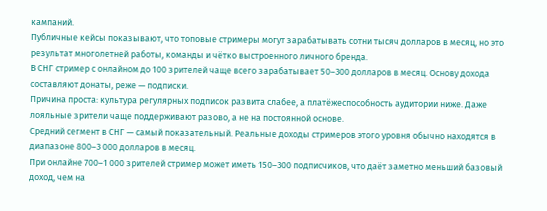кампаний.
Публичные кейсы показывают, что топовые стримеры могут зарабатывать сотни тысяч долларов в месяц, но это результат многолетней работы, команды и чётко выстроенного личного бренда.
В СНГ стример с онлайном до 100 зрителей чаще всего зарабатывает 50–300 долларов в месяц. Основу дохода составляют донаты, реже — подписки.
Причина проста: культура регулярных подписок развита слабее, а платёжеспособность аудитории ниже. Даже лояльные зрители чаще поддерживают разово, а не на постоянной основе.
Средний сегмент в СНГ — самый показательный. Реальные доходы стримеров этого уровня обычно находятся в диапазоне 800–3 000 долларов в месяц.
При онлайне 700–1 000 зрителей стример может иметь 150–300 подписчиков, что даёт заметно меньший базовый доход, чем на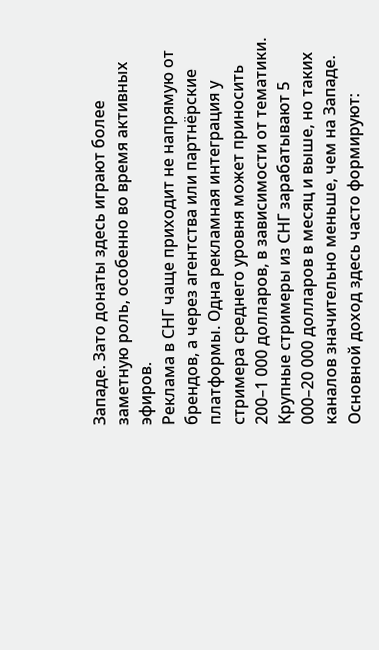Западе. Зато донаты здесь играют более заметную роль, особенно во время активных эфиров.
Реклама в СНГ чаще приходит не напрямую от брендов, а через агентства или партнёрские платформы. Одна рекламная интеграция у стримера среднего уровня может приносить 200–1 000 долларов, в зависимости от тематики.
Крупные стримеры из СНГ зарабатывают 5 000–20 000 долларов в месяц и выше, но таких каналов значительно меньше, чем на Западе.
Основной доход здесь часто формируют: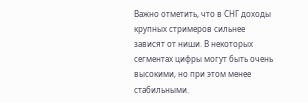Важно отметить, что в СНГ доходы крупных стримеров сильнее зависят от ниши. В некоторых сегментах цифры могут быть очень высокими, но при этом менее стабильными.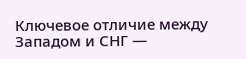Ключевое отличие между Западом и СНГ —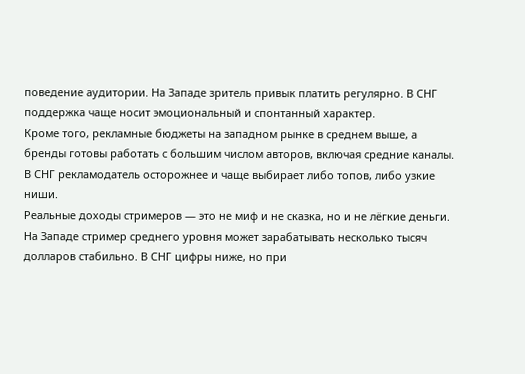поведение аудитории. На Западе зритель привык платить регулярно. В СНГ поддержка чаще носит эмоциональный и спонтанный характер.
Кроме того, рекламные бюджеты на западном рынке в среднем выше, а бренды готовы работать с большим числом авторов, включая средние каналы. В СНГ рекламодатель осторожнее и чаще выбирает либо топов, либо узкие ниши.
Реальные доходы стримеров — это не миф и не сказка, но и не лёгкие деньги.
На Западе стример среднего уровня может зарабатывать несколько тысяч долларов стабильно. В СНГ цифры ниже, но при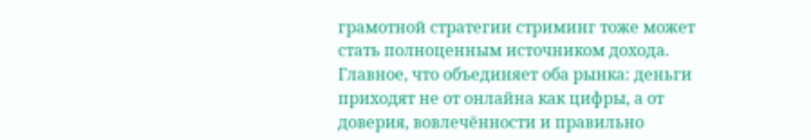грамотной стратегии стриминг тоже может стать полноценным источником дохода.
Главное, что объединяет оба рынка: деньги приходят не от онлайна как цифры, а от доверия, вовлечённости и правильно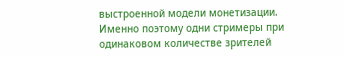выстроенной модели монетизации.
Именно поэтому одни стримеры при одинаковом количестве зрителей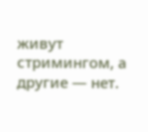живут стримингом, а другие — нет.